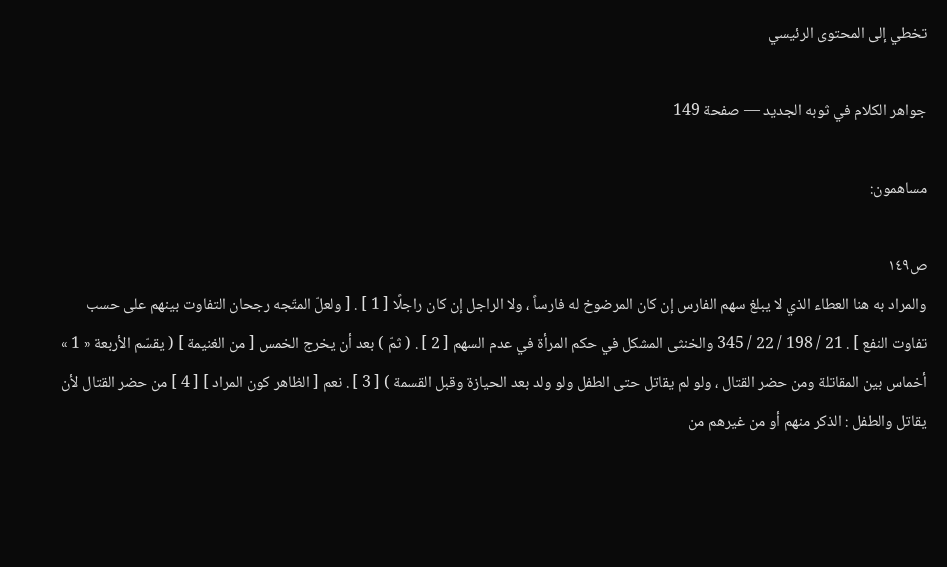تخطي إلى المحتوى الرئيسي

جواهر الكلام في ثوبه الجديد — صفحة 149

مساهمون:

ص١٤٩
والمراد به هنا العطاء الذي لا يبلغ سهم الفارس إن كان المرضوخ له فارساً ، ولا الراجل إن كان راجلًا [ 1 ] . [ ولعلّ المتّجه رجحان التفاوت بينهم على حسب تفاوت النفع ] . 21 / 198 / 22 / 345 والخنثى المشكل في حكم المرأة في عدم السهم [ 2 ] . ( ثمّ ) بعد أن يخرج الخمس [ من الغنيمة ] ( يقسّم الأربعة « 1 » أخماس بين المقاتلة ومن حضر القتال ، ولو لم يقاتل حتى الطفل ولو ولد بعد الحيازة وقبل القسمة ) [ 3 ] . نعم [ الظاهر كون المراد ] [ 4 ] من حضر القتال لأن يقاتل والطفل : الذكر منهم أو من غيرهم من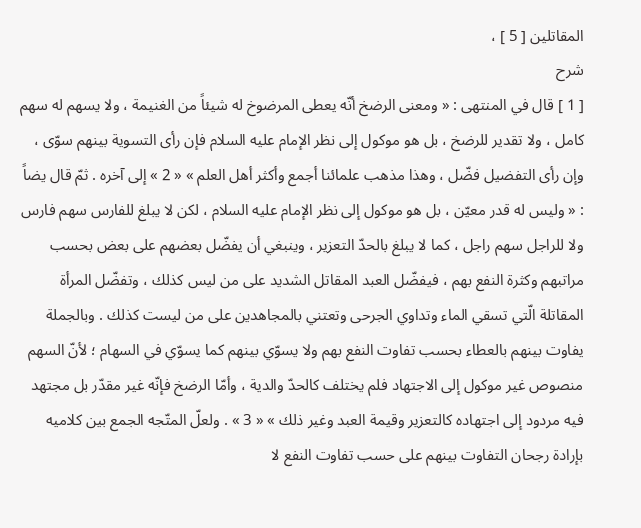المقاتلين [ 5 ] ،
شرح
[ 1 ] قال في المنتهى : « ومعنى الرضخ أنّه يعطى المرضوخ له شيئاً من الغنيمة ، ولا يسهم له سهم كامل ، ولا تقدير للرضخ ، بل هو موكول إلى نظر الإمام عليه السلام فإن رأى التسوية بينهم سوّى ، وإن رأى التفضيل فضّل ، وهذا مذهب علمائنا أجمع وأكثر أهل العلم » « 2 » إلى آخره . ثمّ قال يضاً : « وليس له قدر معيّن ، بل هو موكول إلى نظر الإمام عليه السلام ، لكن لا يبلغ للفارس سهم فارس ولا للراجل سهم راجل ، كما لا يبلغ بالحدّ التعزير ، وينبغي أن يفضّل بعضهم على بعض بحسب مراتبهم وكثرة النفع بهم ، فيفضّل العبد المقاتل الشديد على من ليس كذلك ، وتفضّل المرأة المقاتلة الّتي تسقي الماء وتداوي الجرحى وتعتني بالمجاهدين على من ليست كذلك . وبالجملة يفاوت بينهم بالعطاء بحسب تفاوت النفع بهم ولا يسوّي بينهم كما يسوّي في السهام ؛ لأنّ السهم منصوص غير موكول إلى الاجتهاد فلم يختلف كالحدّ والدية ، وأمّا الرضخ فإنّه غير مقدّر بل مجتهد فيه مردود إلى اجتهاده كالتعزير وقيمة العبد وغير ذلك » « 3 » . ولعلّ المتّجه الجمع بين كلاميه بإرادة رجحان التفاوت بينهم على حسب تفاوت النفع لا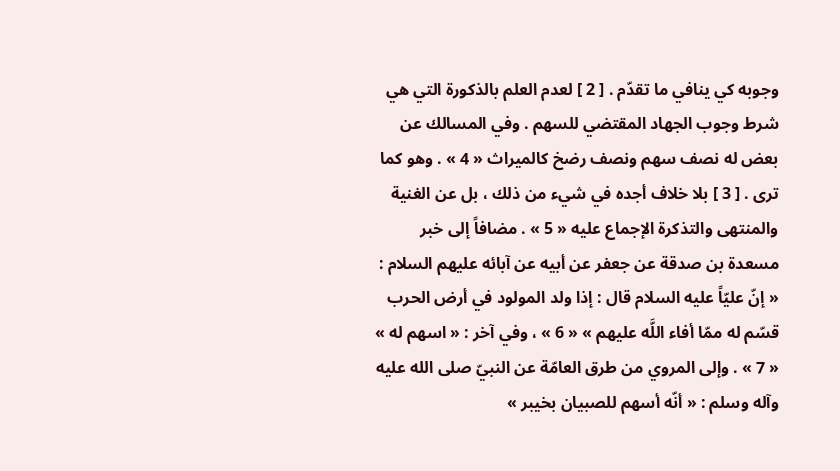وجوبه كي ينافي ما تقدّم . [ 2 ] لعدم العلم بالذكورة التي هي شرط وجوب الجهاد المقتضي للسهم . وفي المسالك عن بعض له نصف سهم ونصف رضخ كالميراث « 4 » . وهو كما ترى . [ 3 ] بلا خلاف أجده في شيء من ذلك ، بل عن الغنية والمنتهى والتذكرة الإجماع عليه « 5 » . مضافاً إلى خبر مسعدة بن صدقة عن جعفر عن أبيه عن آبائه عليهم السلام : « إنّ عليّاً عليه السلام قال : إذا ولد المولود في أرض الحرب قسّم له ممّا أفاء اللَّه عليهم » « 6 » ، وفي آخر : « اسهم له » « 7 » . وإلى المروي من طرق العامّة عن النبيّ صلى الله عليه وآله وسلم : « أنّه أسهم للصبيان بخيبر »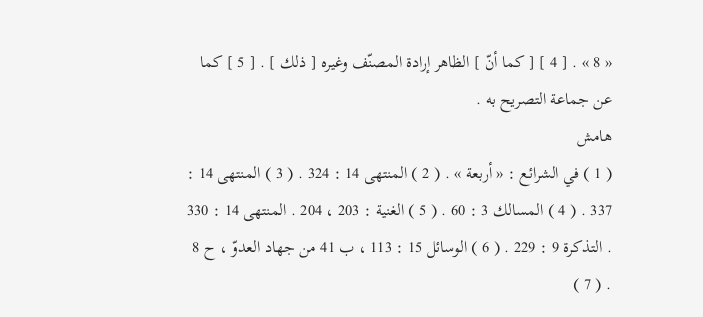« 8 » . [ 4 ] [ كما أنّ ] الظاهر إرادة المصنّف وغيره [ ذلك ] . [ 5 ] كما عن جماعة التصريح به .
هامش
( 1 ) في الشرائع : « أربعة » . ( 2 ) المنتهى 14 : 324 . ( 3 ) المنتهى 14 : 337 . ( 4 ) المسالك 3 : 60 . ( 5 ) الغنية : 203 ، 204 . المنتهى 14 : 330 . التذكرة 9 : 229 . ( 6 ) الوسائل 15 : 113 ، ب 41 من جهاد العدوّ ، ح 8 . ( 7 )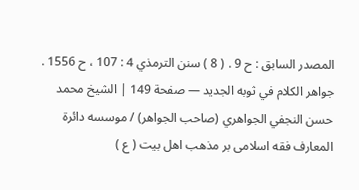المصدر السابق : ح 9 . ( 8 ) سنن الترمذي 4 : 107 ، ح 1556 .
جواهر الكلام في ثوبه الجديد — صفحة 149 | الشيخ محمد حسن النجفي الجواهري (صاحب الجواهر) / موسسه دائرة المعارف فقه اسلامى بر مذهب اهل بيت ( ع )